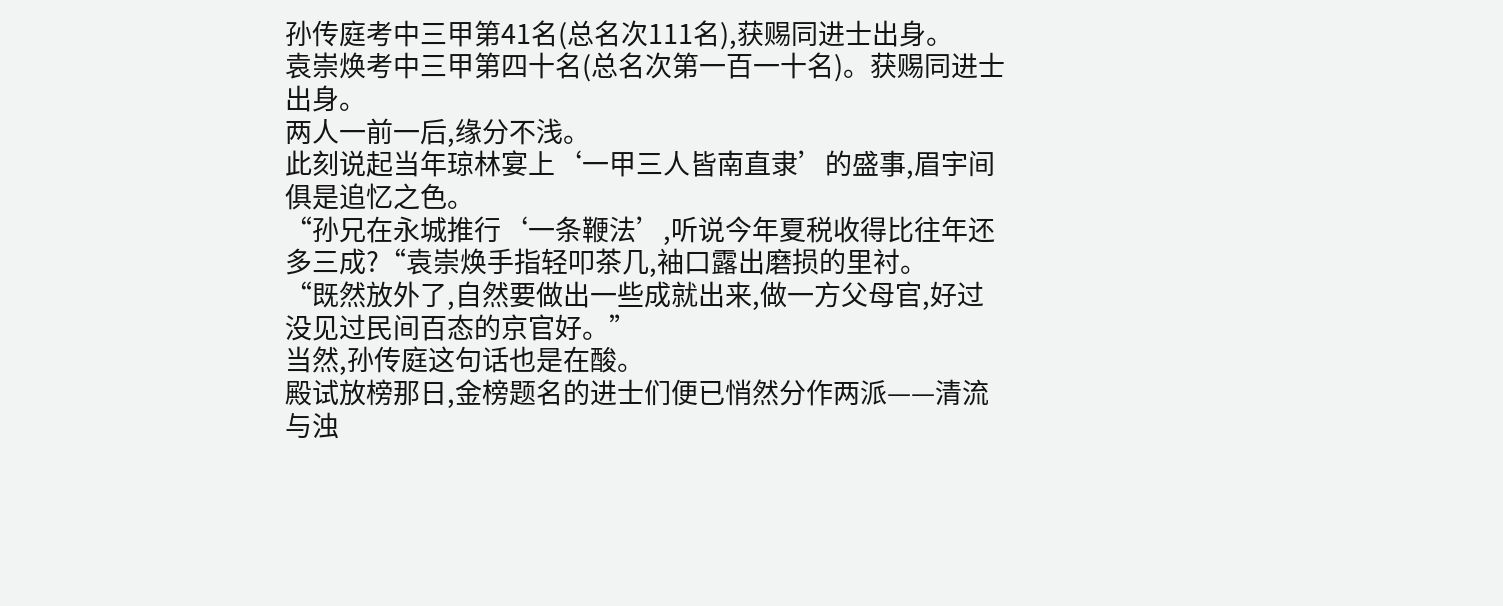孙传庭考中三甲第41名(总名次111名),获赐同进士出身。
袁崇焕考中三甲第四十名(总名次第一百一十名)。获赐同进士出身。
两人一前一后,缘分不浅。
此刻说起当年琼林宴上‘一甲三人皆南直隶’的盛事,眉宇间俱是追忆之色。
“孙兄在永城推行‘一条鞭法’,听说今年夏税收得比往年还多三成?“袁崇焕手指轻叩茶几,袖口露出磨损的里衬。
“既然放外了,自然要做出一些成就出来,做一方父母官,好过没见过民间百态的京官好。”
当然,孙传庭这句话也是在酸。
殿试放榜那日,金榜题名的进士们便已悄然分作两派——清流与浊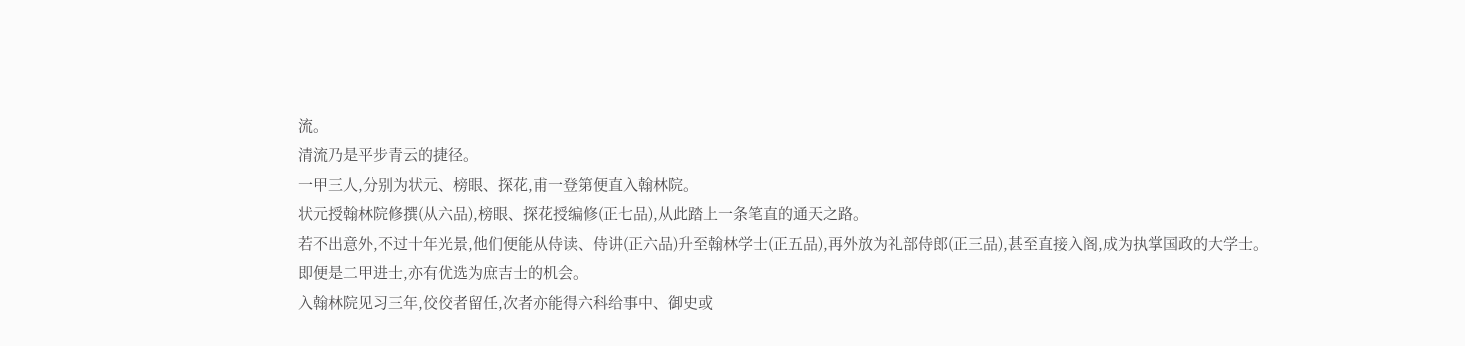流。
清流乃是平步青云的捷径。
一甲三人,分别为状元、榜眼、探花,甫一登第便直入翰林院。
状元授翰林院修撰(从六品),榜眼、探花授编修(正七品),从此踏上一条笔直的通天之路。
若不出意外,不过十年光景,他们便能从侍读、侍讲(正六品)升至翰林学士(正五品),再外放为礼部侍郎(正三品),甚至直接入阁,成为执掌国政的大学士。
即便是二甲进士,亦有优选为庶吉士的机会。
入翰林院见习三年,佼佼者留任,次者亦能得六科给事中、御史或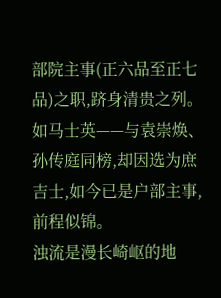部院主事(正六品至正七品)之职,跻身清贵之列。
如马士英——与袁崇焕、孙传庭同榜,却因选为庶吉士,如今已是户部主事,前程似锦。
浊流是漫长崎岖的地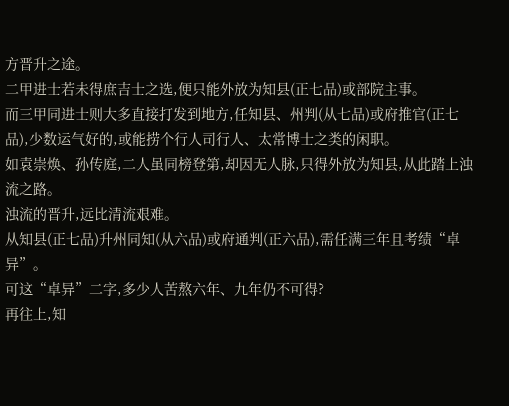方晋升之途。
二甲进士若未得庶吉士之选,便只能外放为知县(正七品)或部院主事。
而三甲同进士则大多直接打发到地方,任知县、州判(从七品)或府推官(正七品),少数运气好的,或能捞个行人司行人、太常博士之类的闲职。
如袁崇焕、孙传庭,二人虽同榜登第,却因无人脉,只得外放为知县,从此踏上浊流之路。
浊流的晋升,远比清流艰难。
从知县(正七品)升州同知(从六品)或府通判(正六品),需任满三年且考绩“卓异”。
可这“卓异”二字,多少人苦熬六年、九年仍不可得?
再往上,知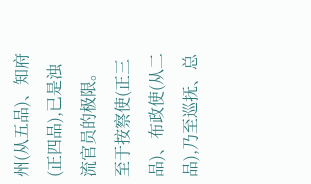州(从五品)、知府(正四品),已是浊流官员的极限。
至于按察使(正三品)、布政使(从二品),乃至巡抚、总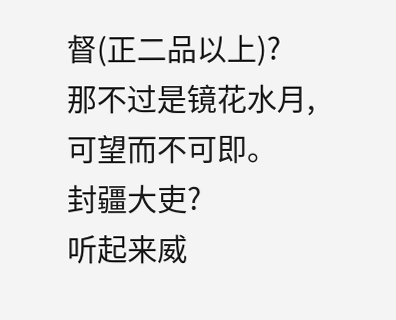督(正二品以上)?
那不过是镜花水月,可望而不可即。
封疆大吏?
听起来威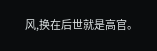风,换在后世就是高官。